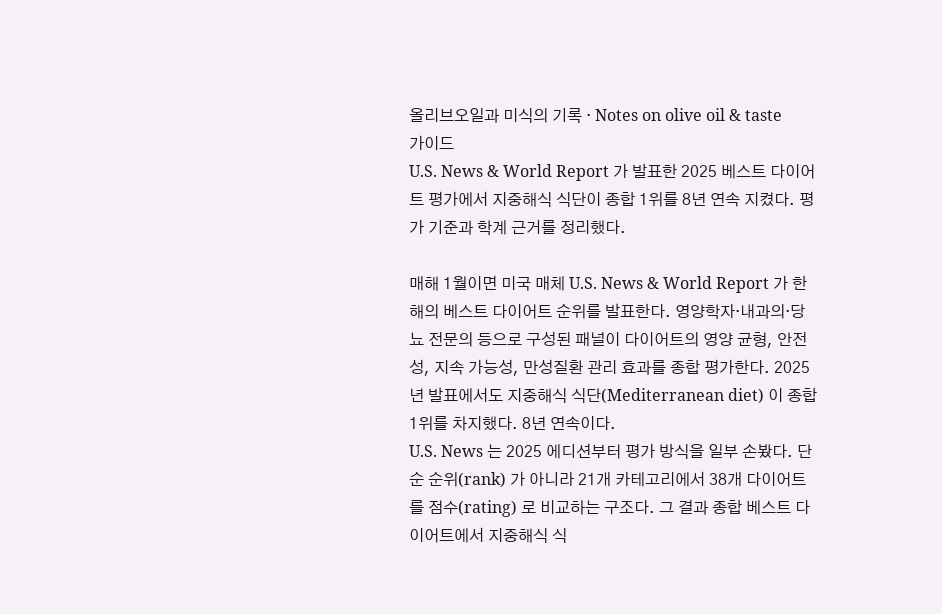올리브오일과 미식의 기록 · Notes on olive oil & taste
가이드
U.S. News & World Report 가 발표한 2025 베스트 다이어트 평가에서 지중해식 식단이 종합 1위를 8년 연속 지켰다. 평가 기준과 학계 근거를 정리했다.

매해 1월이면 미국 매체 U.S. News & World Report 가 한 해의 베스트 다이어트 순위를 발표한다. 영양학자·내과의·당뇨 전문의 등으로 구성된 패널이 다이어트의 영양 균형, 안전성, 지속 가능성, 만성질환 관리 효과를 종합 평가한다. 2025년 발표에서도 지중해식 식단(Mediterranean diet) 이 종합 1위를 차지했다. 8년 연속이다.
U.S. News 는 2025 에디션부터 평가 방식을 일부 손봤다. 단순 순위(rank) 가 아니라 21개 카테고리에서 38개 다이어트를 점수(rating) 로 비교하는 구조다. 그 결과 종합 베스트 다이어트에서 지중해식 식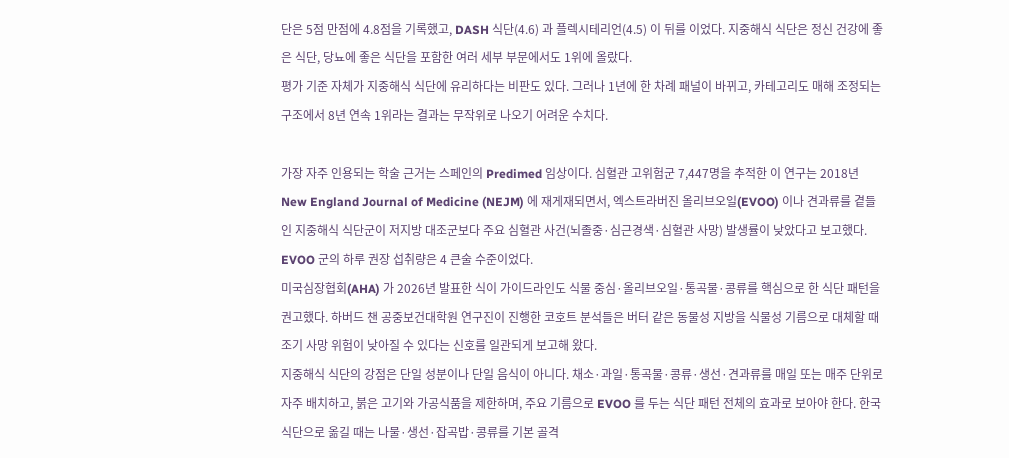단은 5점 만점에 4.8점을 기록했고, DASH 식단(4.6) 과 플렉시테리언(4.5) 이 뒤를 이었다. 지중해식 식단은 정신 건강에 좋은 식단, 당뇨에 좋은 식단을 포함한 여러 세부 부문에서도 1위에 올랐다.
평가 기준 자체가 지중해식 식단에 유리하다는 비판도 있다. 그러나 1년에 한 차례 패널이 바뀌고, 카테고리도 매해 조정되는 구조에서 8년 연속 1위라는 결과는 무작위로 나오기 어려운 수치다.

가장 자주 인용되는 학술 근거는 스페인의 Predimed 임상이다. 심혈관 고위험군 7,447명을 추적한 이 연구는 2018년 New England Journal of Medicine (NEJM) 에 재게재되면서, 엑스트라버진 올리브오일(EVOO) 이나 견과류를 곁들인 지중해식 식단군이 저지방 대조군보다 주요 심혈관 사건(뇌졸중·심근경색·심혈관 사망) 발생률이 낮았다고 보고했다. EVOO 군의 하루 권장 섭취량은 4 큰술 수준이었다.
미국심장협회(AHA) 가 2026년 발표한 식이 가이드라인도 식물 중심·올리브오일·통곡물·콩류를 핵심으로 한 식단 패턴을 권고했다. 하버드 챈 공중보건대학원 연구진이 진행한 코호트 분석들은 버터 같은 동물성 지방을 식물성 기름으로 대체할 때 조기 사망 위험이 낮아질 수 있다는 신호를 일관되게 보고해 왔다.
지중해식 식단의 강점은 단일 성분이나 단일 음식이 아니다. 채소·과일·통곡물·콩류·생선·견과류를 매일 또는 매주 단위로 자주 배치하고, 붉은 고기와 가공식품을 제한하며, 주요 기름으로 EVOO 를 두는 식단 패턴 전체의 효과로 보아야 한다. 한국 식단으로 옮길 때는 나물·생선·잡곡밥·콩류를 기본 골격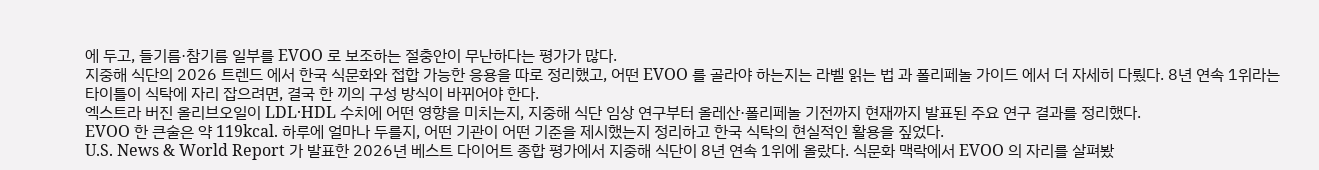에 두고, 들기름·참기름 일부를 EVOO 로 보조하는 절충안이 무난하다는 평가가 많다.
지중해 식단의 2026 트렌드 에서 한국 식문화와 접합 가능한 응용을 따로 정리했고, 어떤 EVOO 를 골라야 하는지는 라벨 읽는 법 과 폴리페놀 가이드 에서 더 자세히 다뤘다. 8년 연속 1위라는 타이틀이 식탁에 자리 잡으려면, 결국 한 끼의 구성 방식이 바뀌어야 한다.
엑스트라 버진 올리브오일이 LDL·HDL 수치에 어떤 영향을 미치는지, 지중해 식단 임상 연구부터 올레산·폴리페놀 기전까지 현재까지 발표된 주요 연구 결과를 정리했다.
EVOO 한 큰술은 약 119kcal. 하루에 얼마나 두를지, 어떤 기관이 어떤 기준을 제시했는지 정리하고 한국 식탁의 현실적인 활용을 짚었다.
U.S. News & World Report 가 발표한 2026년 베스트 다이어트 종합 평가에서 지중해 식단이 8년 연속 1위에 올랐다. 식문화 맥락에서 EVOO 의 자리를 살펴봤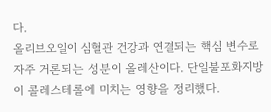다.
올리브오일이 심혈관 건강과 연결되는 핵심 변수로 자주 거론되는 성분이 올레산이다. 단일불포화지방이 콜레스테롤에 미치는 영향을 정리했다.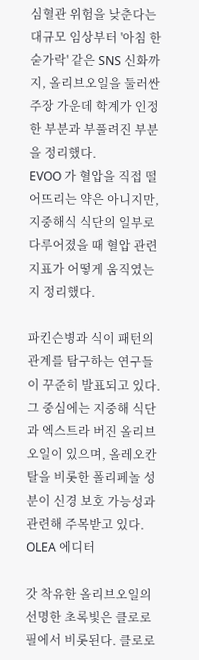심혈관 위험을 낮춘다는 대규모 임상부터 '아침 한 숟가락' 같은 SNS 신화까지, 올리브오일을 둘러싼 주장 가운데 학계가 인정한 부분과 부풀려진 부분을 정리했다.
EVOO 가 혈압을 직접 떨어뜨리는 약은 아니지만, 지중해식 식단의 일부로 다루어졌을 때 혈압 관련 지표가 어떻게 움직였는지 정리했다.

파킨슨병과 식이 패턴의 관계를 탐구하는 연구들이 꾸준히 발표되고 있다. 그 중심에는 지중해 식단과 엑스트라 버진 올리브오일이 있으며, 올레오칸탈을 비롯한 폴리페놀 성분이 신경 보호 가능성과 관련해 주목받고 있다.
OLEA 에디터

갓 착유한 올리브오일의 선명한 초록빛은 클로로필에서 비롯된다. 클로로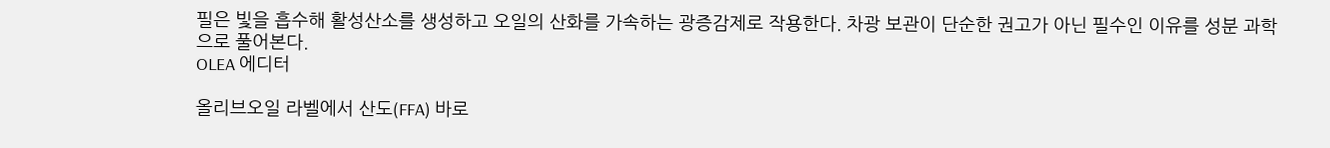필은 빛을 흡수해 활성산소를 생성하고 오일의 산화를 가속하는 광증감제로 작용한다. 차광 보관이 단순한 권고가 아닌 필수인 이유를 성분 과학으로 풀어본다.
OLEA 에디터

올리브오일 라벨에서 산도(FFA) 바로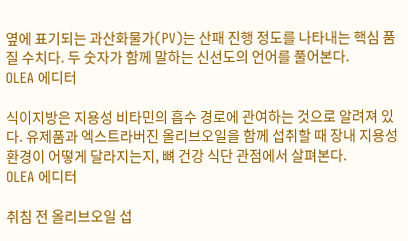옆에 표기되는 과산화물가(PV)는 산패 진행 정도를 나타내는 핵심 품질 수치다. 두 숫자가 함께 말하는 신선도의 언어를 풀어본다.
OLEA 에디터

식이지방은 지용성 비타민의 흡수 경로에 관여하는 것으로 알려져 있다. 유제품과 엑스트라버진 올리브오일을 함께 섭취할 때 장내 지용성 환경이 어떻게 달라지는지, 뼈 건강 식단 관점에서 살펴본다.
OLEA 에디터

취침 전 올리브오일 섭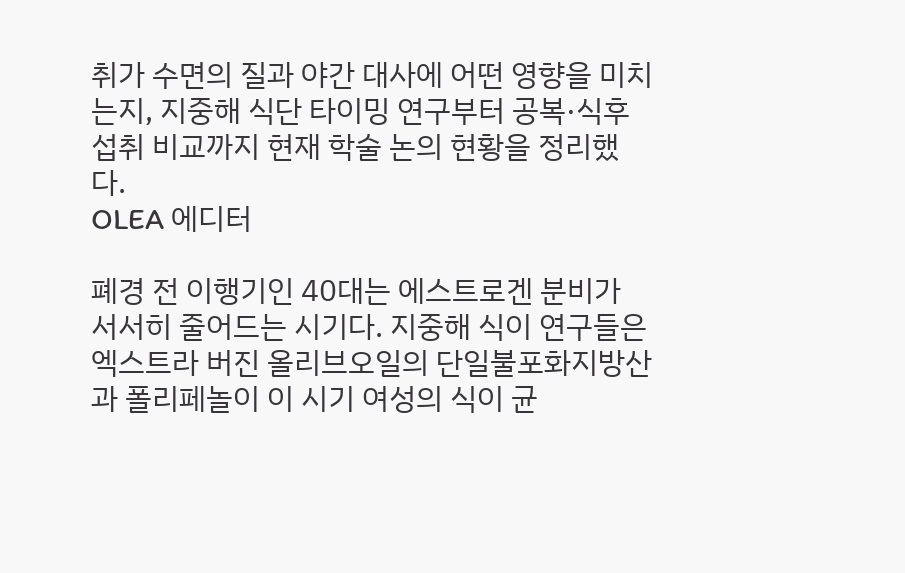취가 수면의 질과 야간 대사에 어떤 영향을 미치는지, 지중해 식단 타이밍 연구부터 공복·식후 섭취 비교까지 현재 학술 논의 현황을 정리했다.
OLEA 에디터

폐경 전 이행기인 40대는 에스트로겐 분비가 서서히 줄어드는 시기다. 지중해 식이 연구들은 엑스트라 버진 올리브오일의 단일불포화지방산과 폴리페놀이 이 시기 여성의 식이 균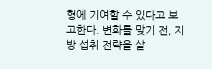형에 기여할 수 있다고 보고한다. 변화를 맞기 전, 지방 섭취 전략을 살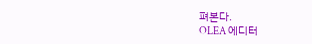펴본다.
OLEA 에디터